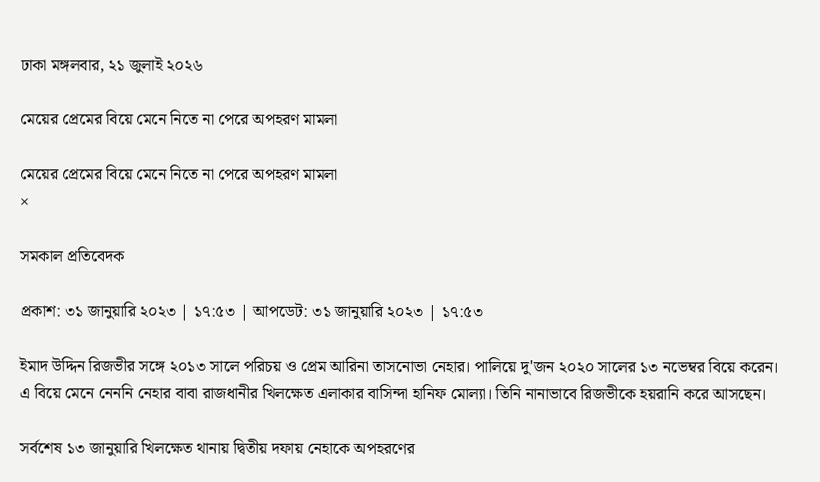ঢাকা মঙ্গলবার, ২১ জুলাই ২০২৬

মেয়ের প্রেমের বিয়ে মেনে নিতে না পেরে অপহরণ মামলা

মেয়ের প্রেমের বিয়ে মেনে নিতে না পেরে অপহরণ মামলা
×

সমকাল প্রতিবেদক

প্রকাশ: ৩১ জানুয়ারি ২০২৩ | ১৭:৫৩ | আপডেট: ৩১ জানুয়ারি ২০২৩ | ১৭:৫৩

ইমাদ উদ্দিন রিজভীর সঙ্গে ২০১৩ সালে পরিচয় ও প্রেম আরিনা তাসনোভা নেহার। পালিয়ে দু'জন ২০২০ সালের ১৩ নভেম্বর বিয়ে করেন। এ বিয়ে মেনে নেননি নেহার বাবা রাজধানীর খিলক্ষেত এলাকার বাসিন্দা হানিফ মোল্যা। তিনি নানাভাবে রিজভীকে হয়রানি করে আসছেন।

সর্বশেষ ১৩ জানুয়ারি খিলক্ষেত থানায় দ্বিতীয় দফায় নেহাকে অপহরণের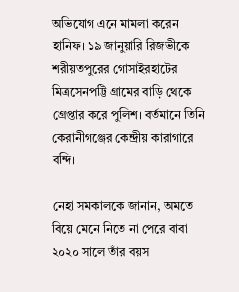অভিযোগ এনে মামলা করেন হানিফ। ১৯ জানুয়ারি রিজভীকে শরীয়তপুরের গোসাইরহাটের মিত্রসেনপট্টি গ্রামের বাড়ি থেকে গ্রেপ্তার করে পুলিশ। বর্তমানে তিনি কেরানীগঞ্জের কেন্দ্রীয় কারাগারে বন্দি।

নেহা সমকালকে জানান, অমতে বিয়ে মেনে নিতে না পেরে বাবা ২০২০ সালে তাঁর বয়স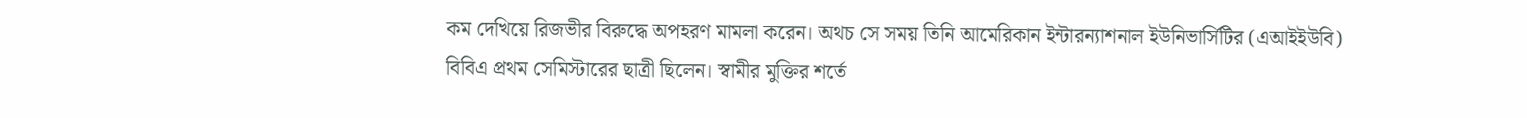কম দেখিয়ে রিজভীর বিরুদ্ধে অপহরণ মামলা করেন। অথচ সে সময় তিনি আমেরিকান ইন্টারন্যাশনাল ইউনিভার্সিটির (এআইইউবি) বিবিএ প্রথম সেমিস্টারের ছাত্রী ছিলেন। স্বামীর মুক্তির শর্তে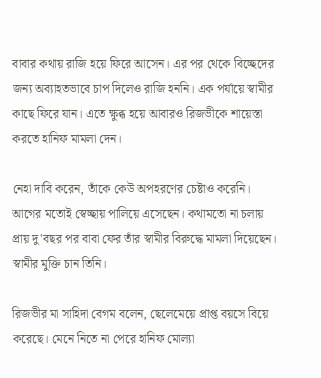বাবার কথায় রাজি হয়ে ফিরে আসেন। এর পর থেকে বিচ্ছেদের জন্য অব্যাহতভাবে চাপ দিলেও রাজি হননি। এক পর্যায়ে স্বামীর কাছে ফিরে যান। এতে ক্ষুব্ধ হয়ে আবারও রিজভীকে শায়েস্তা করতে হানিফ মামলা দেন।

নেহা দাবি করেন, তাঁকে কেউ অপহরণের চেষ্টাও করেনি। আগের মতোই স্বেচ্ছায় পালিয়ে এসেছেন। কথামতো না চলায় প্রায় দু'বছর পর বাবা ফের তাঁর স্বামীর বিরুদ্ধে মামলা দিয়েছেন। স্বামীর মুক্তি চান তিনি।

রিজভীর মা সাহিদা বেগম বলেন, ছেলেমেয়ে প্রাপ্ত বয়সে বিয়ে করেছে। মেনে নিতে না পেরে হানিফ মোল্যা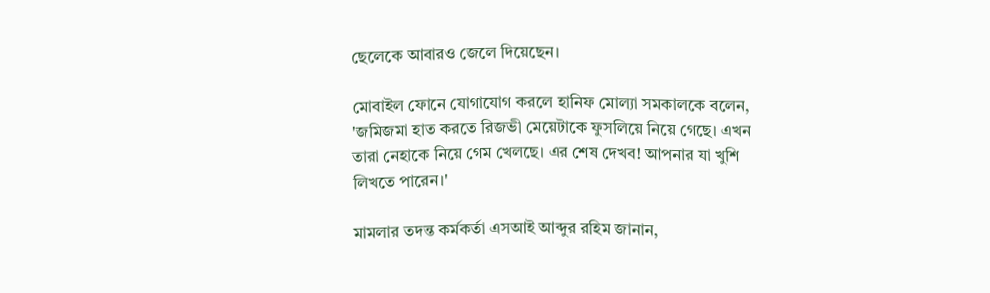ছেলেকে আবারও জেলে দিয়েছেন।

মোবাইল ফোনে যোগাযোগ করলে হানিফ মোল্যা সমকালকে বলেন, 'জমিজমা হাত করতে রিজভী মেয়েটাকে ফুসলিয়ে নিয়ে গেছে। এখন তারা নেহাকে নিয়ে গেম খেলছে। এর শেষ দেখব! আপনার যা খুশি লিখতে পারেন।'

মামলার তদন্ত কর্মকর্তা এসআই আব্দুর রহিম জানান,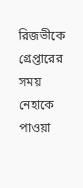রিজভীকে গ্রেপ্তারের সময় নেহাকে পাওয়া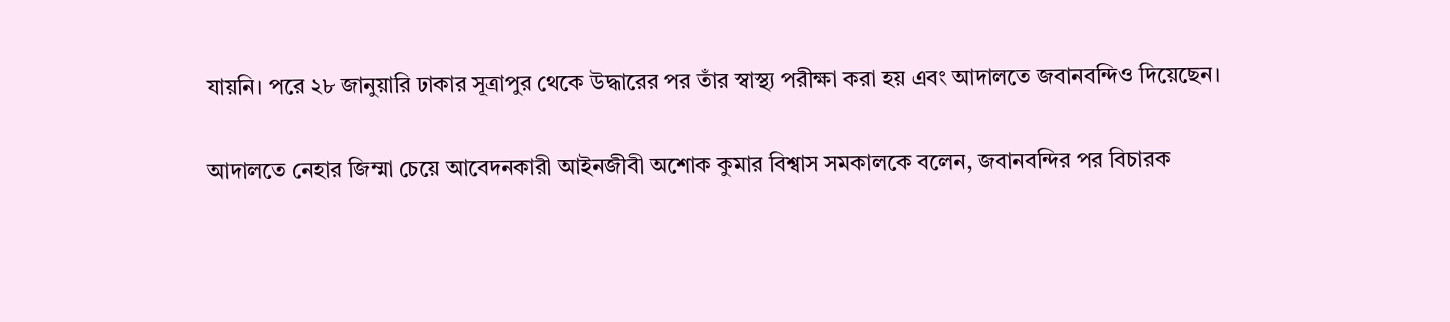যায়নি। পরে ২৮ জানুয়ারি ঢাকার সূত্রাপুর থেকে উদ্ধারের পর তাঁর স্বাস্থ্য পরীক্ষা করা হয় এবং আদালতে জবানবন্দিও দিয়েছেন।

আদালতে নেহার জিম্মা চেয়ে আবেদনকারী আইনজীবী অশোক কুমার বিশ্বাস সমকালকে বলেন, জবানবন্দির পর বিচারক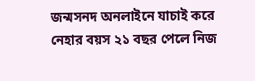জন্মসনদ অনলাইনে যাচাই করে নেহার বয়স ২১ বছর পেলে নিজ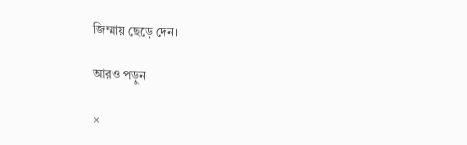জিম্মায় ছেড়ে দেন।

আরও পড়ুন

×